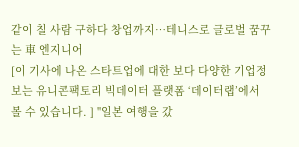같이 칠 사람 구하다 창업까지…테니스로 글로벌 꿈꾸는 車 엔지니어
[이 기사에 나온 스타트업에 대한 보다 다양한 기업정보는 유니콘팩토리 빅데이터 플랫폼 ‘데이터랩’에서 볼 수 있습니다. ] "일본 여행을 갔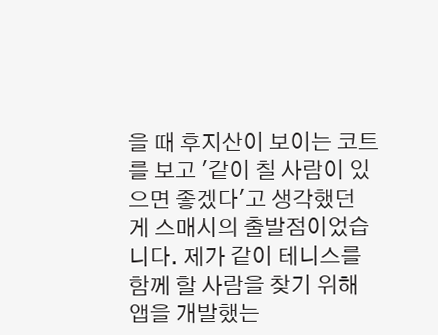을 때 후지산이 보이는 코트를 보고 '같이 칠 사람이 있으면 좋겠다'고 생각했던 게 스매시의 출발점이었습니다. 제가 같이 테니스를 함께 할 사람을 찾기 위해 앱을 개발했는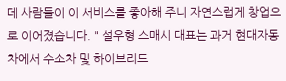데 사람들이 이 서비스를 좋아해 주니 자연스럽게 창업으로 이어졌습니다. " 설우형 스매시 대표는 과거 현대자동차에서 수소차 및 하이브리드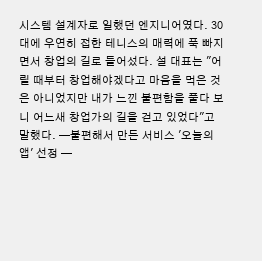시스템 설계자로 일했던 엔지니어였다. 30대에 우연히 접한 테니스의 매력에 푹 빠지면서 창업의 길로 들어섰다. 설 대표는 "어릴 때부터 창업해야겠다고 마음을 먹은 것은 아니었지만 내가 느낀 불편함을 풀다 보니 어느새 창업가의 길을 걷고 있었다"고 말했다. ━불편해서 만든 서비스 '오늘의 앱' 선정 ━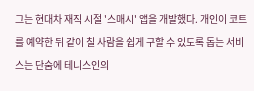그는 현대차 재직 시절 '스매시' 앱을 개발했다. 개인이 코트를 예약한 뒤 같이 칠 사람을 쉽게 구할 수 있도록 돕는 서비스는 단숨에 테니스인의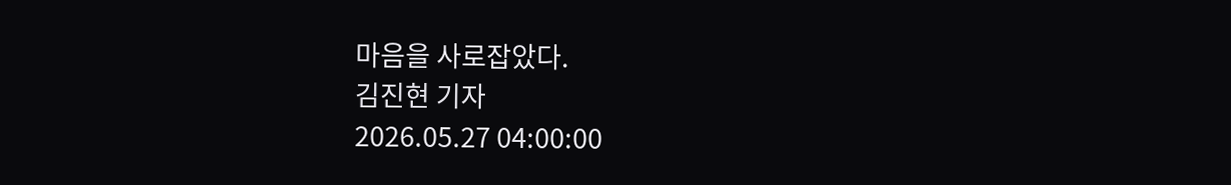마음을 사로잡았다.
김진현 기자
2026.05.27 04:00:00